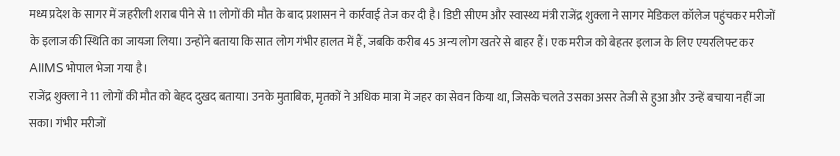मध्य प्रदेश के सागर में जहरीली शराब पीने से 11 लोगों की मौत के बाद प्रशासन ने कार्रवाई तेज कर दी है। डिप्टी सीएम और स्वास्थ्य मंत्री राजेंद्र शुक्ला ने सागर मेडिकल कॉलेज पहुंचकर मरीजों के इलाज की स्थिति का जायजा लिया। उन्होंने बताया कि सात लोग गंभीर हालत में हैं, जबकि करीब 45 अन्य लोग खतरे से बाहर हैं। एक मरीज को बेहतर इलाज के लिए एयरलिफ्ट कर AIIMS भोपाल भेजा गया है।
राजेंद्र शुक्ला ने 11 लोगों की मौत को बेहद दुखद बताया। उनके मुताबिक, मृतकों ने अधिक मात्रा में जहर का सेवन किया था, जिसके चलते उसका असर तेजी से हुआ और उन्हें बचाया नहीं जा सका। गंभीर मरीजों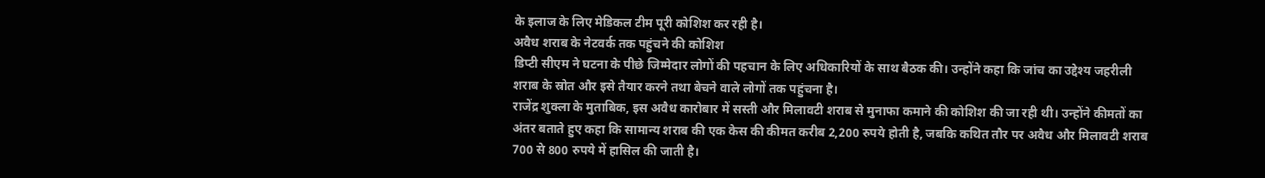के इलाज के लिए मेडिकल टीम पूरी कोशिश कर रही है।
अवैध शराब के नेटवर्क तक पहुंचने की कोशिश
डिप्टी सीएम ने घटना के पीछे जिम्मेदार लोगों की पहचान के लिए अधिकारियों के साथ बैठक की। उन्होंने कहा कि जांच का उद्देश्य जहरीली शराब के स्रोत और इसे तैयार करने तथा बेचने वाले लोगों तक पहुंचना है।
राजेंद्र शुक्ला के मुताबिक, इस अवैध कारोबार में सस्ती और मिलावटी शराब से मुनाफा कमाने की कोशिश की जा रही थी। उन्होंने कीमतों का अंतर बताते हुए कहा कि सामान्य शराब की एक केस की कीमत करीब 2,200 रुपये होती है, जबकि कथित तौर पर अवैध और मिलावटी शराब 700 से 800 रुपये में हासिल की जाती है।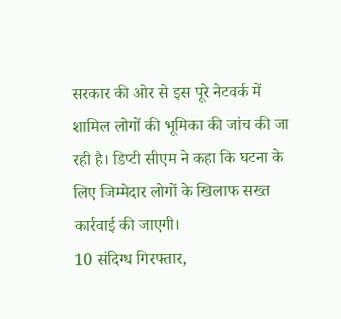सरकार की ओर से इस पूरे नेटवर्क में शामिल लोगों की भूमिका की जांच की जा रही है। डिप्टी सीएम ने कहा कि घटना के लिए जिम्मेदार लोगों के खिलाफ सख्त कार्रवाई की जाएगी।
10 संदिग्ध गिरफ्तार,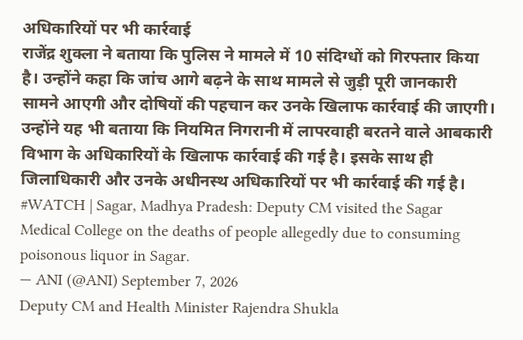अधिकारियों पर भी कार्रवाई
राजेंद्र शुक्ला ने बताया कि पुलिस ने मामले में 10 संदिग्धों को गिरफ्तार किया है। उन्होंने कहा कि जांच आगे बढ़ने के साथ मामले से जुड़ी पूरी जानकारी सामने आएगी और दोषियों की पहचान कर उनके खिलाफ कार्रवाई की जाएगी।
उन्होंने यह भी बताया कि नियमित निगरानी में लापरवाही बरतने वाले आबकारी विभाग के अधिकारियों के खिलाफ कार्रवाई की गई है। इसके साथ ही जिलाधिकारी और उनके अधीनस्थ अधिकारियों पर भी कार्रवाई की गई है।
#WATCH | Sagar, Madhya Pradesh: Deputy CM visited the Sagar Medical College on the deaths of people allegedly due to consuming poisonous liquor in Sagar.
— ANI (@ANI) September 7, 2026
Deputy CM and Health Minister Rajendra Shukla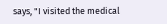says, "I visited the medical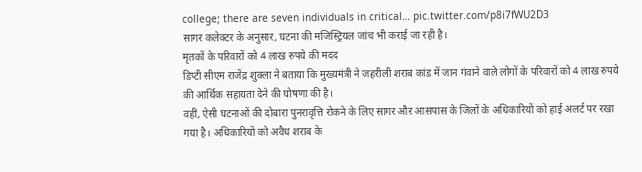college; there are seven individuals in critical… pic.twitter.com/p8i7fWU2D3
सागर कलेक्टर के अनुसार, घटना की मजिस्ट्रियल जांच भी कराई जा रही है।
मृतकों के परिवारों को 4 लाख रुपये की मदद
डिप्टी सीएम राजेंद्र शुक्ला ने बताया कि मुख्यमंत्री ने जहरीली शराब कांड में जान गंवाने वाले लोगों के परिवारों को 4 लाख रुपये की आर्थिक सहायता देने की घोषणा की है।
वहीं, ऐसी घटनाओं की दोबारा पुनरावृत्ति रोकने के लिए सागर और आसपास के जिलों के अधिकारियों को हाई अलर्ट पर रखा गया है। अधिकारियों को अवैध शराब के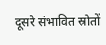दूसरे संभावित स्रोतों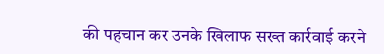की पहचान कर उनके खिलाफ सख्त कार्रवाई करने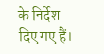के निर्देश दिए गए हैं।